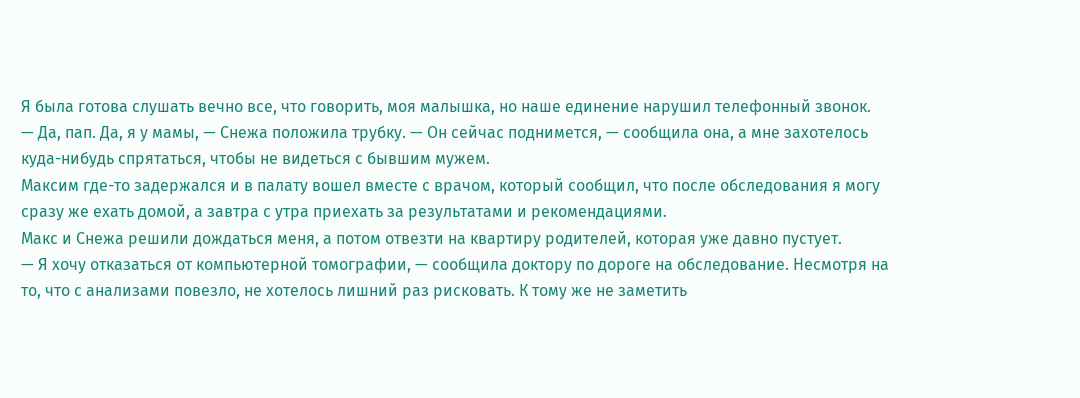Я была готова слушать вечно все, что говорить, моя малышка, но наше единение нарушил телефонный звонок.
— Да, пап. Да, я у мамы, — Снежа положила трубку. — Он сейчас поднимется, — сообщила она, а мне захотелось куда-нибудь спрятаться, чтобы не видеться с бывшим мужем.
Максим где-то задержался и в палату вошел вместе с врачом, который сообщил, что после обследования я могу сразу же ехать домой, а завтра с утра приехать за результатами и рекомендациями.
Макс и Снежа решили дождаться меня, а потом отвезти на квартиру родителей, которая уже давно пустует.
— Я хочу отказаться от компьютерной томографии, — сообщила доктору по дороге на обследование. Несмотря на то, что с анализами повезло, не хотелось лишний раз рисковать. К тому же не заметить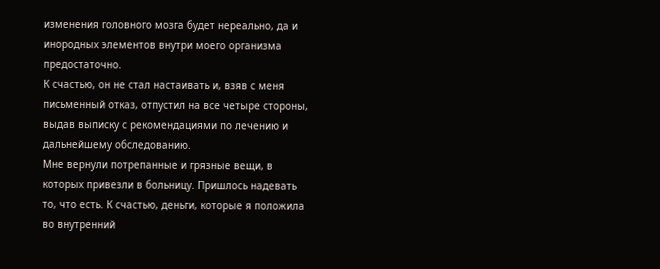изменения головного мозга будет нереально, да и инородных элементов внутри моего организма предостаточно.
К счастью, он не стал настаивать и, взяв с меня письменный отказ, отпустил на все четыре стороны, выдав выписку с рекомендациями по лечению и дальнейшему обследованию.
Мне вернули потрепанные и грязные вещи, в которых привезли в больницу. Пришлось надевать то, что есть. К счастью, деньги, которые я положила во внутренний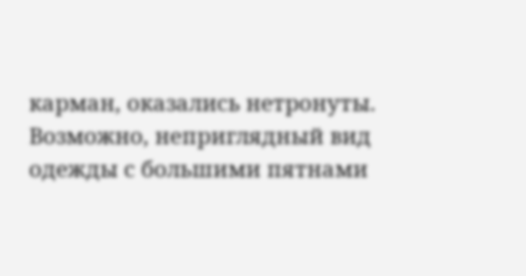карман, оказались нетронуты. Возможно, неприглядный вид одежды с большими пятнами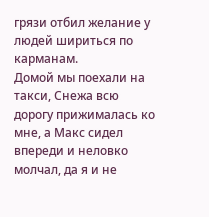грязи отбил желание у людей шириться по карманам.
Домой мы поехали на такси, Снежа всю дорогу прижималась ко мне, а Макс сидел впереди и неловко молчал, да я и не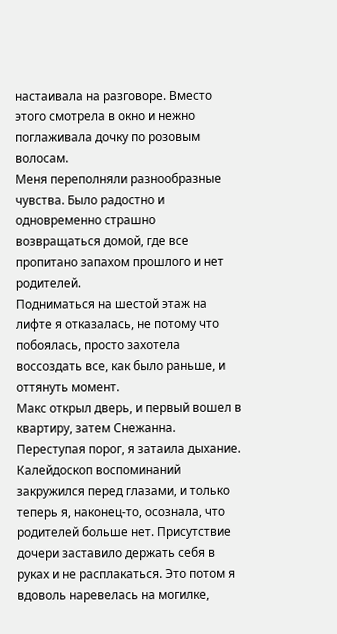настаивала на разговоре. Вместо этого смотрела в окно и нежно поглаживала дочку по розовым волосам.
Меня переполняли разнообразные чувства. Было радостно и одновременно страшно возвращаться домой, где все пропитано запахом прошлого и нет родителей.
Подниматься на шестой этаж на лифте я отказалась, не потому что побоялась, просто захотела воссоздать все, как было раньше, и оттянуть момент.
Макс открыл дверь, и первый вошел в квартиру, затем Снежанна.
Переступая порог, я затаила дыхание. Калейдоскоп воспоминаний закружился перед глазами, и только теперь я, наконец-то, осознала, что родителей больше нет. Присутствие дочери заставило держать себя в руках и не расплакаться. Это потом я вдоволь наревелась на могилке,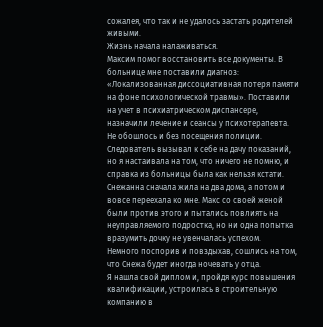сожалея, что так и не удалось застать родителей живыми.
Жизнь начала налаживаться.
Максим помог восстановить все документы. В больнице мне поставили диагноз: «Локализованная диссоциативная потеря памяти на фоне психологической травмы». Поставили на учет в психиатрическом диспансере, назначили лечение и сеансы у психотерапевта.
Не обошлось и без посещения полиции. Следователь вызывал к себе на дачу показаний, но я настаивала на том, что ничего не помню, и справка из больницы была как нельзя кстати.
Снежанна сначала жила на два дома, а потом и вовсе переехала ко мне. Макс со своей женой были против этого и пытались повлиять на неуправляемого подростка, но ни одна попытка вразумить дочку не увенчалась успехом.
Немного поспорив и повздыхав, сошлись на том, что Снежа будет иногда ночевать у отца.
Я нашла свой диплом и, пройдя курс повышения квалификации, устроилась в строительную компанию в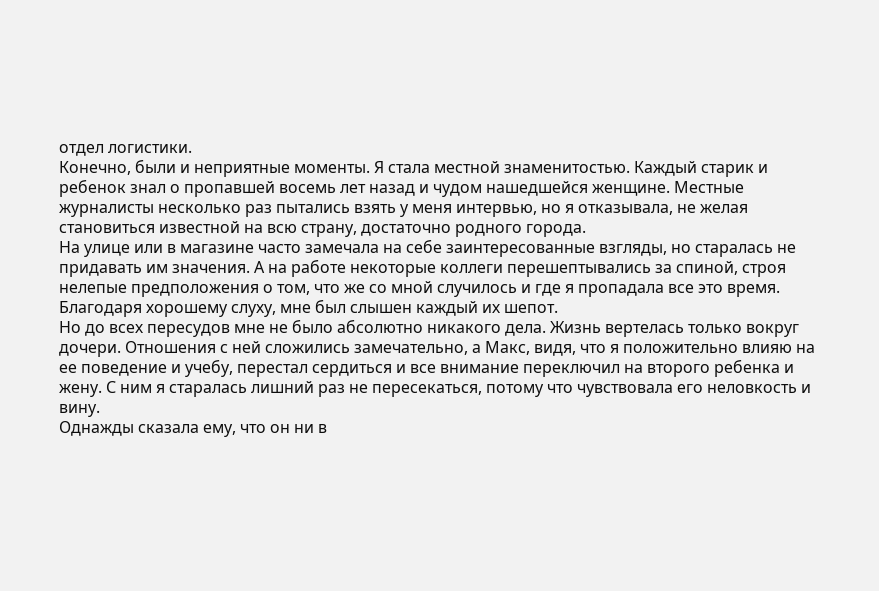отдел логистики.
Конечно, были и неприятные моменты. Я стала местной знаменитостью. Каждый старик и ребенок знал о пропавшей восемь лет назад и чудом нашедшейся женщине. Местные журналисты несколько раз пытались взять у меня интервью, но я отказывала, не желая становиться известной на всю страну, достаточно родного города.
На улице или в магазине часто замечала на себе заинтересованные взгляды, но старалась не придавать им значения. А на работе некоторые коллеги перешептывались за спиной, строя нелепые предположения о том, что же со мной случилось и где я пропадала все это время. Благодаря хорошему слуху, мне был слышен каждый их шепот.
Но до всех пересудов мне не было абсолютно никакого дела. Жизнь вертелась только вокруг дочери. Отношения с ней сложились замечательно, а Макс, видя, что я положительно влияю на ее поведение и учебу, перестал сердиться и все внимание переключил на второго ребенка и жену. С ним я старалась лишний раз не пересекаться, потому что чувствовала его неловкость и вину.
Однажды сказала ему, что он ни в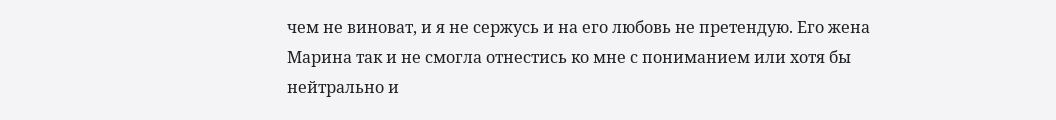чем не виноват, и я не сержусь и на его любовь не претендую. Его жена Марина так и не смогла отнестись ко мне с пониманием или хотя бы нейтрально и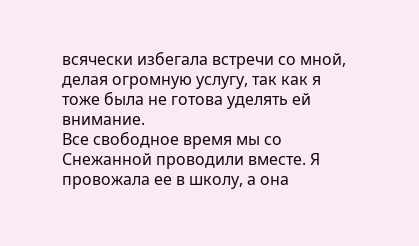всячески избегала встречи со мной, делая огромную услугу, так как я тоже была не готова уделять ей внимание.
Все свободное время мы со Снежанной проводили вместе. Я провожала ее в школу, а она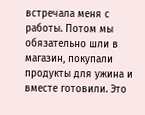встречала меня с работы. Потом мы обязательно шли в магазин, покупали продукты для ужина и вместе готовили. Это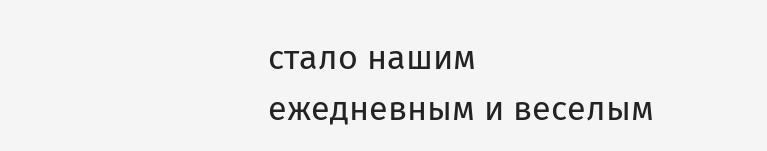стало нашим ежедневным и веселым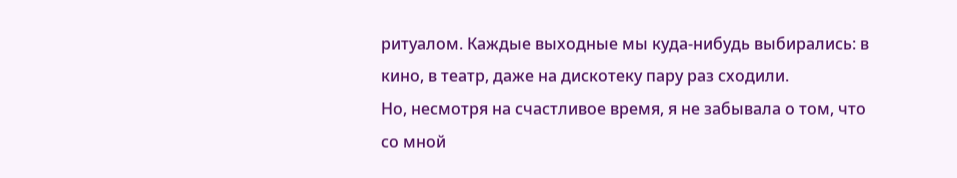ритуалом. Каждые выходные мы куда-нибудь выбирались: в кино, в театр, даже на дискотеку пару раз сходили.
Но, несмотря на счастливое время, я не забывала о том, что со мной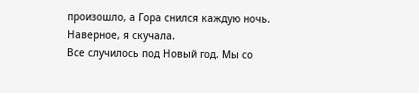произошло, а Гора снился каждую ночь. Наверное, я скучала.
Все случилось под Новый год. Мы со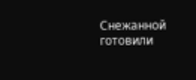Снежанной готовили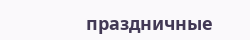праздничные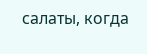салаты, когда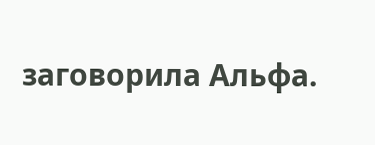заговорила Альфа.